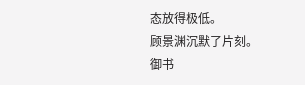态放得极低。
顾景渊沉默了片刻。
御书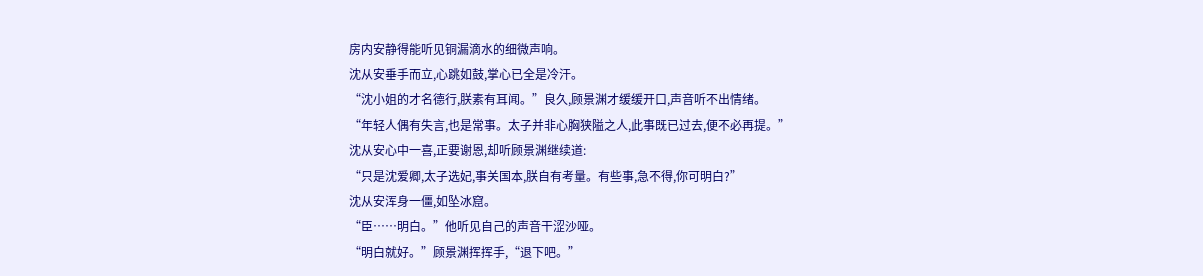房内安静得能听见铜漏滴水的细微声响。
沈从安垂手而立,心跳如鼓,掌心已全是冷汗。
“沈小姐的才名德行,朕素有耳闻。”良久,顾景渊才缓缓开口,声音听不出情绪。
“年轻人偶有失言,也是常事。太子并非心胸狭隘之人,此事既已过去,便不必再提。”
沈从安心中一喜,正要谢恩,却听顾景渊继续道:
“只是沈爱卿,太子选妃,事关国本,朕自有考量。有些事,急不得,你可明白?”
沈从安浑身一僵,如坠冰窟。
“臣……明白。”他听见自己的声音干涩沙哑。
“明白就好。”顾景渊挥挥手,“退下吧。”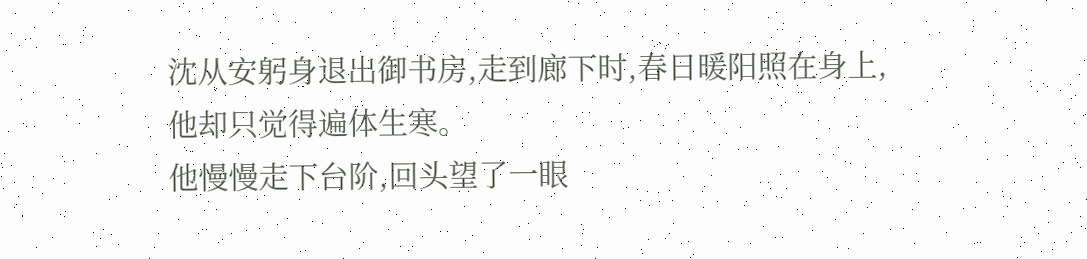沈从安躬身退出御书房,走到廊下时,春日暖阳照在身上,他却只觉得遍体生寒。
他慢慢走下台阶,回头望了一眼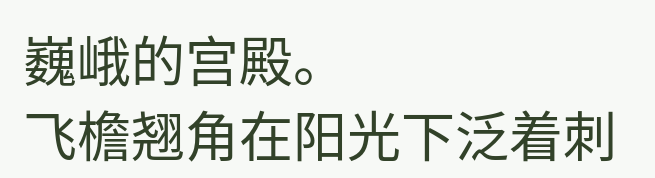巍峨的宫殿。
飞檐翘角在阳光下泛着刺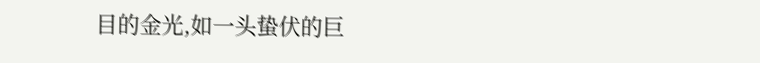目的金光,如一头蛰伏的巨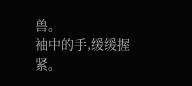兽。
袖中的手,缓缓握紧。